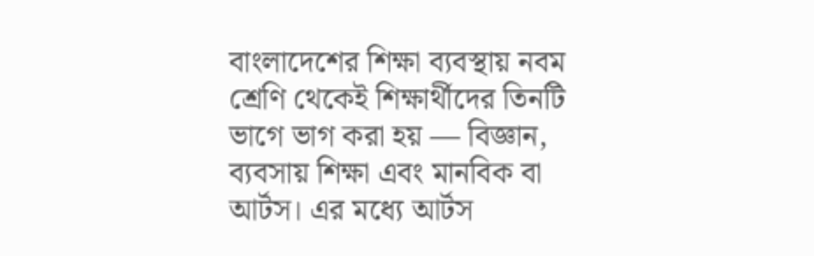বাংলাদেশের শিক্ষা ব্যবস্থায় নবম শ্রেণি থেকেই শিক্ষার্থীদের তিনটি ভাগে ভাগ করা হয় — বিজ্ঞান, ব্যবসায় শিক্ষা এবং মানবিক বা আর্টস। এর মধ্যে আর্টস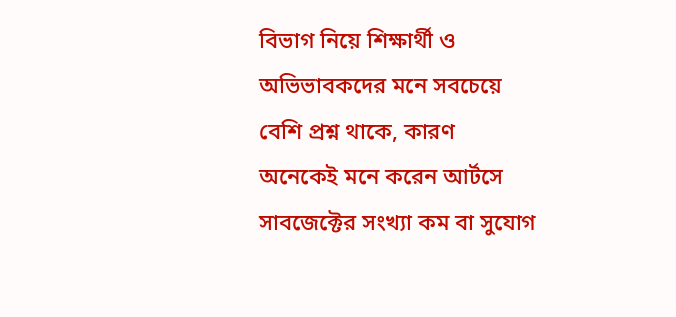বিভাগ নিয়ে শিক্ষার্থী ও অভিভাবকদের মনে সবচেয়ে বেশি প্রশ্ন থাকে, কারণ অনেকেই মনে করেন আর্টসে সাবজেক্টের সংখ্যা কম বা সুযোগ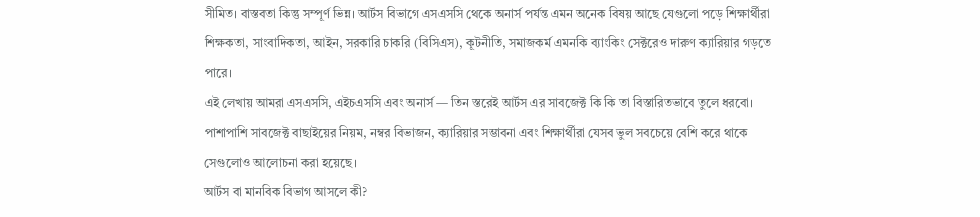সীমিত। বাস্তবতা কিন্তু সম্পূর্ণ ভিন্ন। আর্টস বিভাগে এসএসসি থেকে অনার্স পর্যন্ত এমন অনেক বিষয় আছে যেগুলো পড়ে শিক্ষার্থীরা শিক্ষকতা, সাংবাদিকতা, আইন, সরকারি চাকরি (বিসিএস), কূটনীতি, সমাজকর্ম এমনকি ব্যাংকিং সেক্টরেও দারুণ ক্যারিয়ার গড়তে পারে।
এই লেখায় আমরা এসএসসি, এইচএসসি এবং অনার্স — তিন স্তরেই আর্টস এর সাবজেক্ট কি কি তা বিস্তারিতভাবে তুলে ধরবো। পাশাপাশি সাবজেক্ট বাছাইয়ের নিয়ম, নম্বর বিভাজন, ক্যারিয়ার সম্ভাবনা এবং শিক্ষার্থীরা যেসব ভুল সবচেয়ে বেশি করে থাকে সেগুলোও আলোচনা করা হয়েছে।
আর্টস বা মানবিক বিভাগ আসলে কী?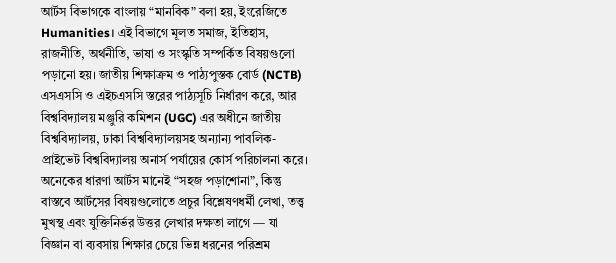আর্টস বিভাগকে বাংলায় “মানবিক” বলা হয়, ইংরেজিতে Humanities। এই বিভাগে মূলত সমাজ, ইতিহাস, রাজনীতি, অর্থনীতি, ভাষা ও সংস্কৃতি সম্পর্কিত বিষয়গুলো পড়ানো হয়। জাতীয় শিক্ষাক্রম ও পাঠ্যপুস্তক বোর্ড (NCTB) এসএসসি ও এইচএসসি স্তরের পাঠ্যসূচি নির্ধারণ করে, আর বিশ্ববিদ্যালয় মঞ্জুরি কমিশন (UGC) এর অধীনে জাতীয় বিশ্ববিদ্যালয়, ঢাকা বিশ্ববিদ্যালয়সহ অন্যান্য পাবলিক-প্রাইভেট বিশ্ববিদ্যালয় অনার্স পর্যায়ের কোর্স পরিচালনা করে।
অনেকের ধারণা আর্টস মানেই “সহজ পড়াশোনা”, কিন্তু বাস্তবে আর্টসের বিষয়গুলোতে প্রচুর বিশ্লেষণধর্মী লেখা, তত্ত্ব মুখস্থ এবং যুক্তিনির্ভর উত্তর লেখার দক্ষতা লাগে — যা বিজ্ঞান বা ব্যবসায় শিক্ষার চেয়ে ভিন্ন ধরনের পরিশ্রম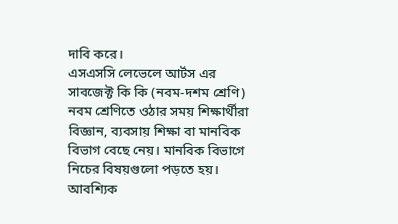দাবি করে।
এসএসসি লেভেলে আর্টস এর সাবজেক্ট কি কি (নবম-দশম শ্রেণি)
নবম শ্রেণিতে ওঠার সময় শিক্ষার্থীরা বিজ্ঞান, ব্যবসায় শিক্ষা বা মানবিক বিভাগ বেছে নেয়। মানবিক বিভাগে নিচের বিষয়গুলো পড়তে হয়।
আবশ্যিক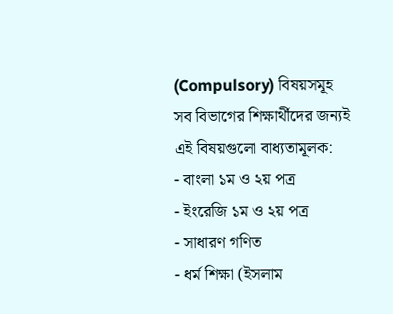(Compulsory) বিষয়সমূহ
সব বিভাগের শিক্ষার্থীদের জন্যই এই বিষয়গুলো বাধ্যতামূলক:
- বাংলা ১ম ও ২য় পত্র
- ইংরেজি ১ম ও ২য় পত্র
- সাধারণ গণিত
- ধর্ম শিক্ষা (ইসলাম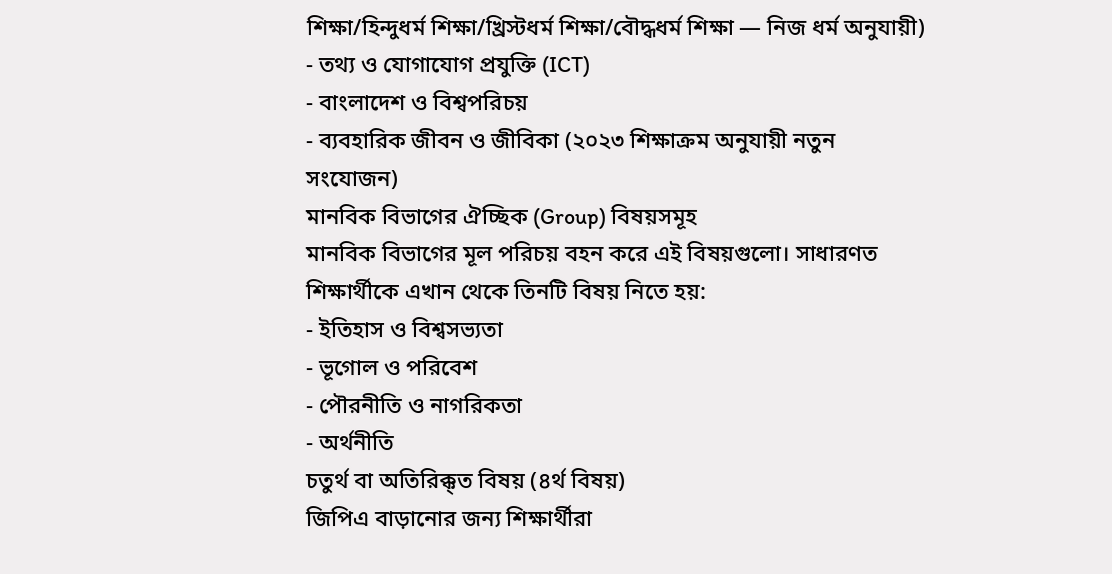শিক্ষা/হিন্দুধর্ম শিক্ষা/খ্রিস্টধর্ম শিক্ষা/বৌদ্ধধর্ম শিক্ষা — নিজ ধর্ম অনুযায়ী)
- তথ্য ও যোগাযোগ প্রযুক্তি (ICT)
- বাংলাদেশ ও বিশ্বপরিচয়
- ব্যবহারিক জীবন ও জীবিকা (২০২৩ শিক্ষাক্রম অনুযায়ী নতুন সংযোজন)
মানবিক বিভাগের ঐচ্ছিক (Group) বিষয়সমূহ
মানবিক বিভাগের মূল পরিচয় বহন করে এই বিষয়গুলো। সাধারণত শিক্ষার্থীকে এখান থেকে তিনটি বিষয় নিতে হয়:
- ইতিহাস ও বিশ্বসভ্যতা
- ভূগোল ও পরিবেশ
- পৌরনীতি ও নাগরিকতা
- অর্থনীতি
চতুর্থ বা অতিরিক্ক্ত বিষয় (৪র্থ বিষয়)
জিপিএ বাড়ানোর জন্য শিক্ষার্থীরা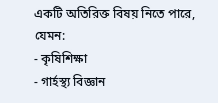একটি অতিরিক্ত বিষয় নিতে পারে, যেমন:
- কৃষিশিক্ষা
- গার্হস্থ্য বিজ্ঞান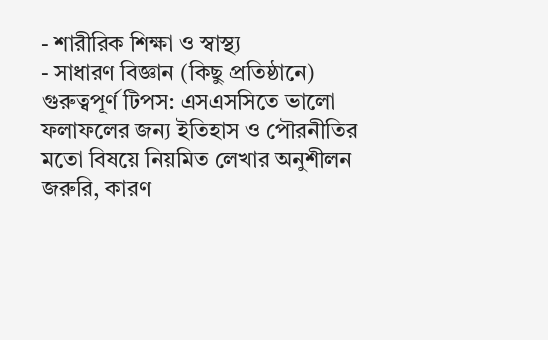- শারীরিক শিক্ষা ও স্বাস্থ্য
- সাধারণ বিজ্ঞান (কিছু প্রতিষ্ঠানে)
গুরুত্বপূর্ণ টিপস: এসএসসিতে ভালো ফলাফলের জন্য ইতিহাস ও পৌরনীতির মতো বিষয়ে নিয়মিত লেখার অনুশীলন জরুরি, কারণ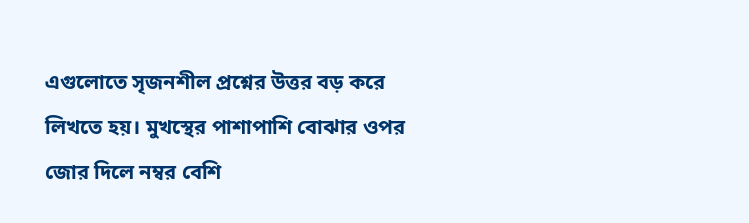এগুলোতে সৃজনশীল প্রশ্নের উত্তর বড় করে লিখতে হয়। মুখস্থের পাশাপাশি বোঝার ওপর জোর দিলে নম্বর বেশি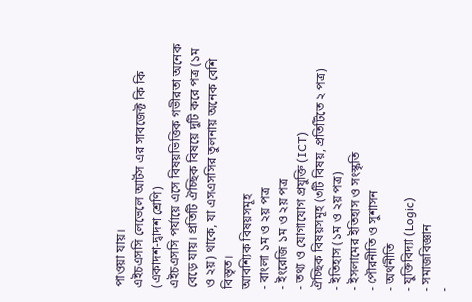পাওয়া যায়।
এইচএসসি লেভেলে আর্টস এর সাবজেক্ট কি কি (একাদশ-দ্বাদশ শ্রেণি)
এইচএসসি পর্যায়ে এসে বিষয়ভিত্তিক গভীরতা অনেক বেড়ে যায়। প্রতিটি ঐচ্ছিক বিষয়ে দুটি করে পত্র (১ম ও ২য়) থাকে, যা এসএসসির তুলনায় অনেক বেশি বিস্তৃত।
আবশ্যিক বিষয়সমূহ
- বাংলা ১ম ও ২য় পত্র
- ইংরেজি ১ম ও ২য় পত্র
- তথ্য ও যোগাযোগ প্রযুক্তি (ICT)
ঐচ্ছিক বিষয়সমূহ (৩টি বিষয়, প্রতিটিতে ২ পত্র)
- ইতিহাস (১ম ও ২য় পত্র)
- ইসলামের ইতিহাস ও সংস্কৃতি
- পৌরনীতি ও সুশাসন
- অর্থনীতি
- যুক্তিবিদ্যা (Logic)
- সমাজবিজ্ঞান
-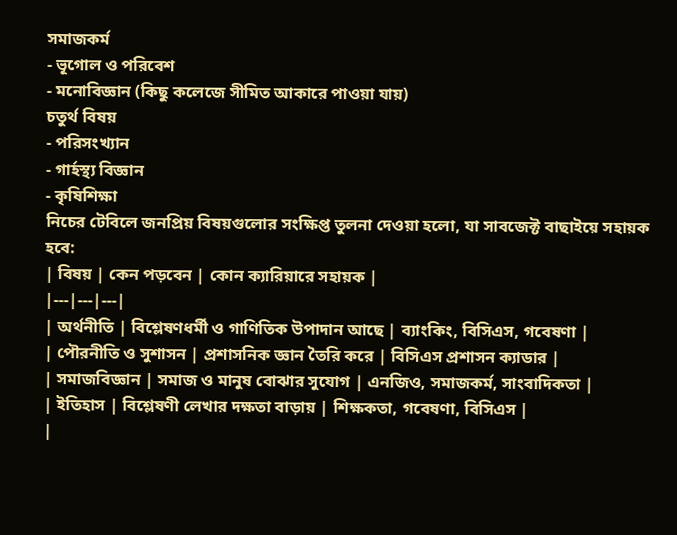সমাজকর্ম
- ভূগোল ও পরিবেশ
- মনোবিজ্ঞান (কিছু কলেজে সীমিত আকারে পাওয়া যায়)
চতুর্থ বিষয়
- পরিসংখ্যান
- গার্হস্থ্য বিজ্ঞান
- কৃষিশিক্ষা
নিচের টেবিলে জনপ্রিয় বিষয়গুলোর সংক্ষিপ্ত তুলনা দেওয়া হলো, যা সাবজেক্ট বাছাইয়ে সহায়ক হবে:
| বিষয় | কেন পড়বেন | কোন ক্যারিয়ারে সহায়ক |
|---|---|---|
| অর্থনীতি | বিশ্লেষণধর্মী ও গাণিতিক উপাদান আছে | ব্যাংকিং, বিসিএস, গবেষণা |
| পৌরনীতি ও সুশাসন | প্রশাসনিক জ্ঞান তৈরি করে | বিসিএস প্রশাসন ক্যাডার |
| সমাজবিজ্ঞান | সমাজ ও মানুষ বোঝার সুযোগ | এনজিও, সমাজকর্ম, সাংবাদিকতা |
| ইতিহাস | বিশ্লেষণী লেখার দক্ষতা বাড়ায় | শিক্ষকতা, গবেষণা, বিসিএস |
|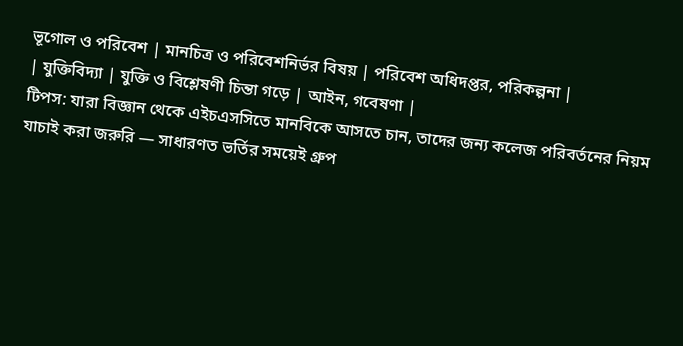ভূগোল ও পরিবেশ | মানচিত্র ও পরিবেশনির্ভর বিষয় | পরিবেশ অধিদপ্তর, পরিকল্পনা |
| যুক্তিবিদ্যা | যুক্তি ও বিশ্লেষণী চিন্তা গড়ে | আইন, গবেষণা |
টিপস: যারা বিজ্ঞান থেকে এইচএসসিতে মানবিকে আসতে চান, তাদের জন্য কলেজ পরিবর্তনের নিয়ম যাচাই করা জরুরি — সাধারণত ভর্তির সময়েই গ্রুপ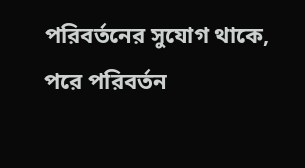পরিবর্তনের সুযোগ থাকে, পরে পরিবর্তন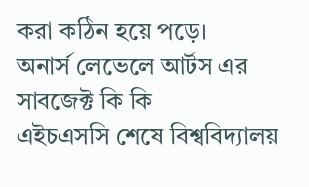করা কঠিন হয়ে পড়ে।
অনার্স লেভেলে আর্টস এর সাবজেক্ট কি কি
এইচএসসি শেষে বিশ্ববিদ্যালয়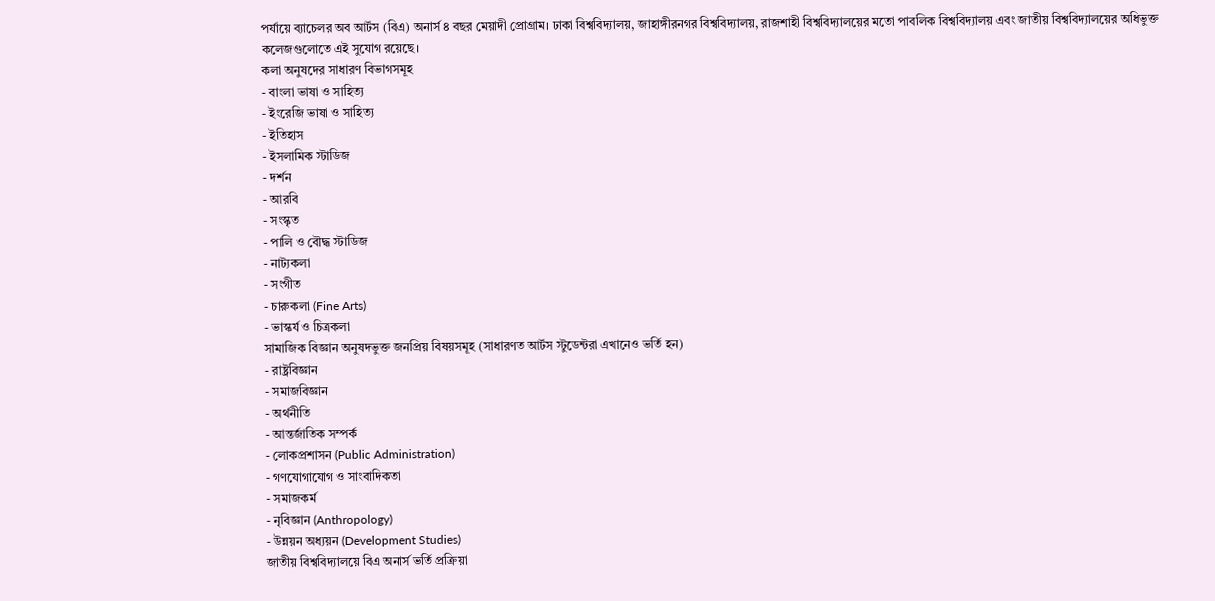পর্যায়ে ব্যাচেলর অব আর্টস (বিএ) অনার্স ৪ বছর মেয়াদী প্রোগ্রাম। ঢাকা বিশ্ববিদ্যালয়, জাহাঙ্গীরনগর বিশ্ববিদ্যালয়, রাজশাহী বিশ্ববিদ্যালয়ের মতো পাবলিক বিশ্ববিদ্যালয় এবং জাতীয় বিশ্ববিদ্যালয়ের অধিভুক্ত কলেজগুলোতে এই সুযোগ রয়েছে।
কলা অনুষদের সাধারণ বিভাগসমূহ
- বাংলা ভাষা ও সাহিত্য
- ইংরেজি ভাষা ও সাহিত্য
- ইতিহাস
- ইসলামিক স্টাডিজ
- দর্শন
- আরবি
- সংস্কৃত
- পালি ও বৌদ্ধ স্টাডিজ
- নাট্যকলা
- সংগীত
- চারুকলা (Fine Arts)
- ভাস্কর্য ও চিত্রকলা
সামাজিক বিজ্ঞান অনুষদভুক্ত জনপ্রিয় বিষয়সমূহ (সাধারণত আর্টস স্টুডেন্টরা এখানেও ভর্তি হন)
- রাষ্ট্রবিজ্ঞান
- সমাজবিজ্ঞান
- অর্থনীতি
- আন্তর্জাতিক সম্পর্ক
- লোকপ্রশাসন (Public Administration)
- গণযোগাযোগ ও সাংবাদিকতা
- সমাজকর্ম
- নৃবিজ্ঞান (Anthropology)
- উন্নয়ন অধ্যয়ন (Development Studies)
জাতীয় বিশ্ববিদ্যালয়ে বিএ অনার্স ভর্তি প্রক্রিয়া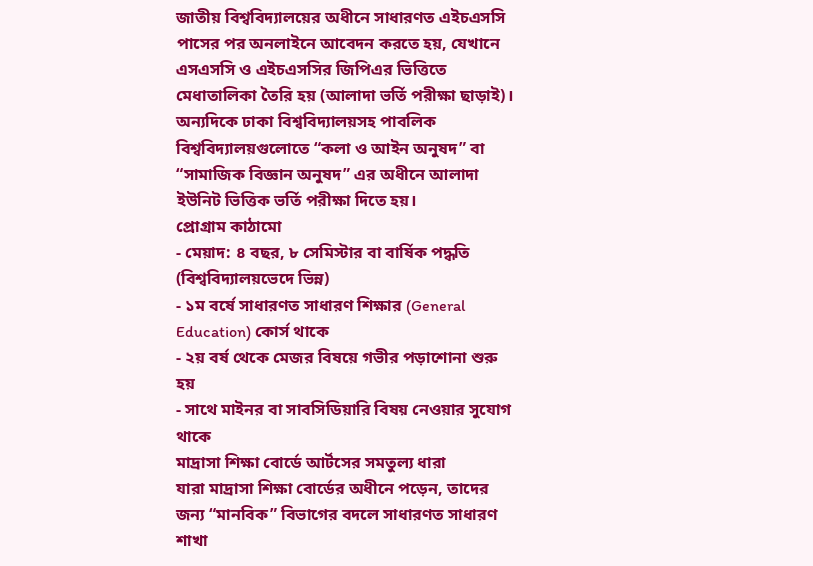জাতীয় বিশ্ববিদ্যালয়ের অধীনে সাধারণত এইচএসসি পাসের পর অনলাইনে আবেদন করতে হয়, যেখানে এসএসসি ও এইচএসসির জিপিএর ভিত্তিতে মেধাতালিকা তৈরি হয় (আলাদা ভর্তি পরীক্ষা ছাড়াই)। অন্যদিকে ঢাকা বিশ্ববিদ্যালয়সহ পাবলিক বিশ্ববিদ্যালয়গুলোতে “কলা ও আইন অনুষদ” বা “সামাজিক বিজ্ঞান অনুষদ” এর অধীনে আলাদা ইউনিট ভিত্তিক ভর্তি পরীক্ষা দিতে হয়।
প্রোগ্রাম কাঠামো
- মেয়াদ: ৪ বছর, ৮ সেমিস্টার বা বার্ষিক পদ্ধতি (বিশ্ববিদ্যালয়ভেদে ভিন্ন)
- ১ম বর্ষে সাধারণত সাধারণ শিক্ষার (General Education) কোর্স থাকে
- ২য় বর্ষ থেকে মেজর বিষয়ে গভীর পড়াশোনা শুরু হয়
- সাথে মাইনর বা সাবসিডিয়ারি বিষয় নেওয়ার সুযোগ থাকে
মাদ্রাসা শিক্ষা বোর্ডে আর্টসের সমতুল্য ধারা
যারা মাদ্রাসা শিক্ষা বোর্ডের অধীনে পড়েন, তাদের জন্য “মানবিক” বিভাগের বদলে সাধারণত সাধারণ শাখা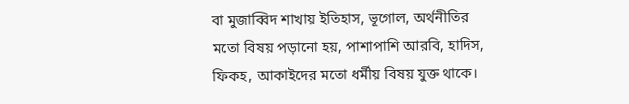বা মুজাব্বিদ শাখায় ইতিহাস, ভূগোল, অর্থনীতির মতো বিষয় পড়ানো হয়, পাশাপাশি আরবি, হাদিস, ফিকহ, আকাইদের মতো ধর্মীয় বিষয় যুক্ত থাকে।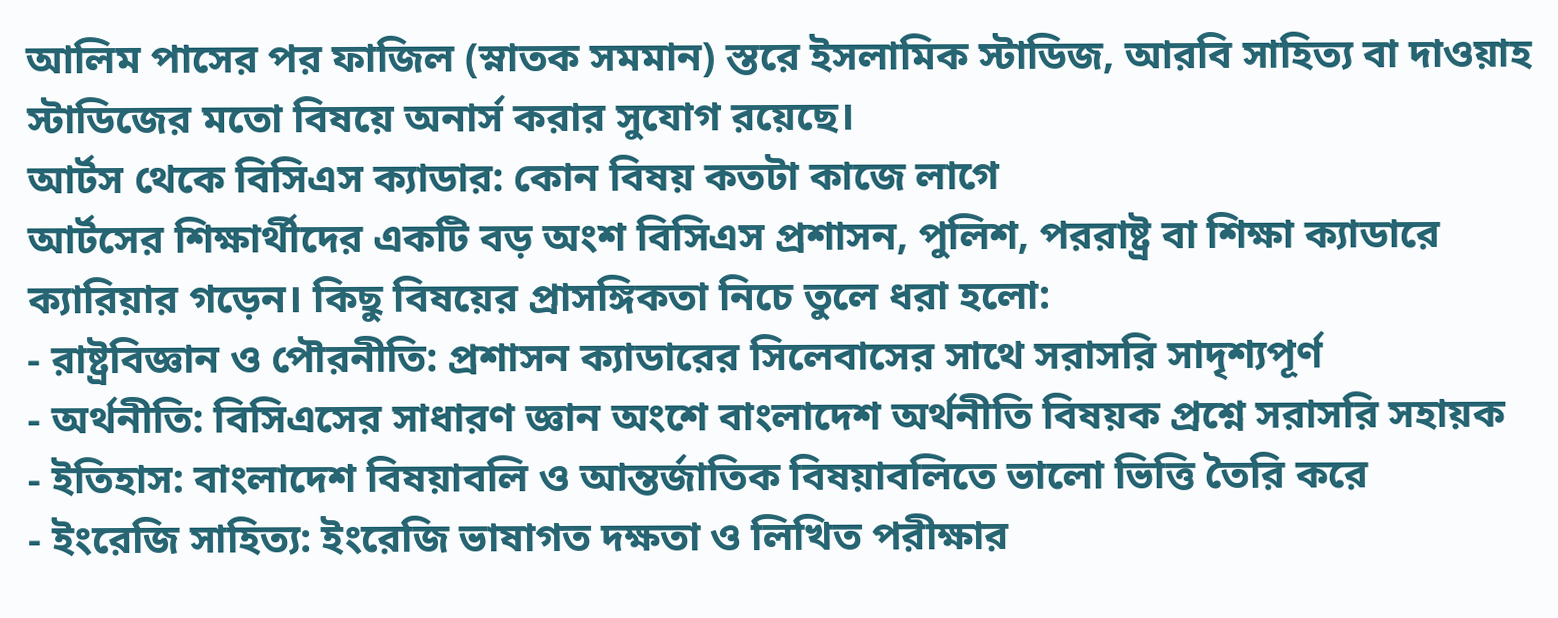আলিম পাসের পর ফাজিল (স্নাতক সমমান) স্তরে ইসলামিক স্টাডিজ, আরবি সাহিত্য বা দাওয়াহ স্টাডিজের মতো বিষয়ে অনার্স করার সুযোগ রয়েছে।
আর্টস থেকে বিসিএস ক্যাডার: কোন বিষয় কতটা কাজে লাগে
আর্টসের শিক্ষার্থীদের একটি বড় অংশ বিসিএস প্রশাসন, পুলিশ, পররাষ্ট্র বা শিক্ষা ক্যাডারে ক্যারিয়ার গড়েন। কিছু বিষয়ের প্রাসঙ্গিকতা নিচে তুলে ধরা হলো:
- রাষ্ট্রবিজ্ঞান ও পৌরনীতি: প্রশাসন ক্যাডারের সিলেবাসের সাথে সরাসরি সাদৃশ্যপূর্ণ
- অর্থনীতি: বিসিএসের সাধারণ জ্ঞান অংশে বাংলাদেশ অর্থনীতি বিষয়ক প্রশ্নে সরাসরি সহায়ক
- ইতিহাস: বাংলাদেশ বিষয়াবলি ও আন্তর্জাতিক বিষয়াবলিতে ভালো ভিত্তি তৈরি করে
- ইংরেজি সাহিত্য: ইংরেজি ভাষাগত দক্ষতা ও লিখিত পরীক্ষার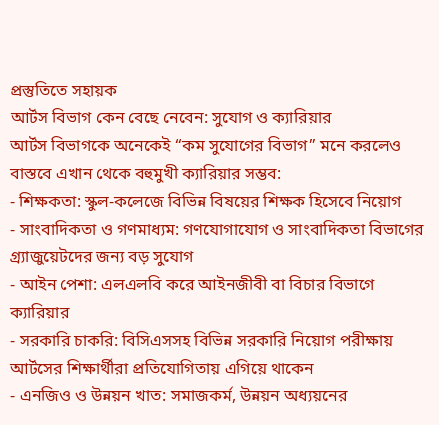প্রস্তুতিতে সহায়ক
আর্টস বিভাগ কেন বেছে নেবেন: সুযোগ ও ক্যারিয়ার
আর্টস বিভাগকে অনেকেই “কম সুযোগের বিভাগ” মনে করলেও বাস্তবে এখান থেকে বহুমুখী ক্যারিয়ার সম্ভব:
- শিক্ষকতা: স্কুল-কলেজে বিভিন্ন বিষয়ের শিক্ষক হিসেবে নিয়োগ
- সাংবাদিকতা ও গণমাধ্যম: গণযোগাযোগ ও সাংবাদিকতা বিভাগের গ্র্যাজুয়েটদের জন্য বড় সুযোগ
- আইন পেশা: এলএলবি করে আইনজীবী বা বিচার বিভাগে ক্যারিয়ার
- সরকারি চাকরি: বিসিএসসহ বিভিন্ন সরকারি নিয়োগ পরীক্ষায় আর্টসের শিক্ষার্থীরা প্রতিযোগিতায় এগিয়ে থাকেন
- এনজিও ও উন্নয়ন খাত: সমাজকর্ম, উন্নয়ন অধ্যয়নের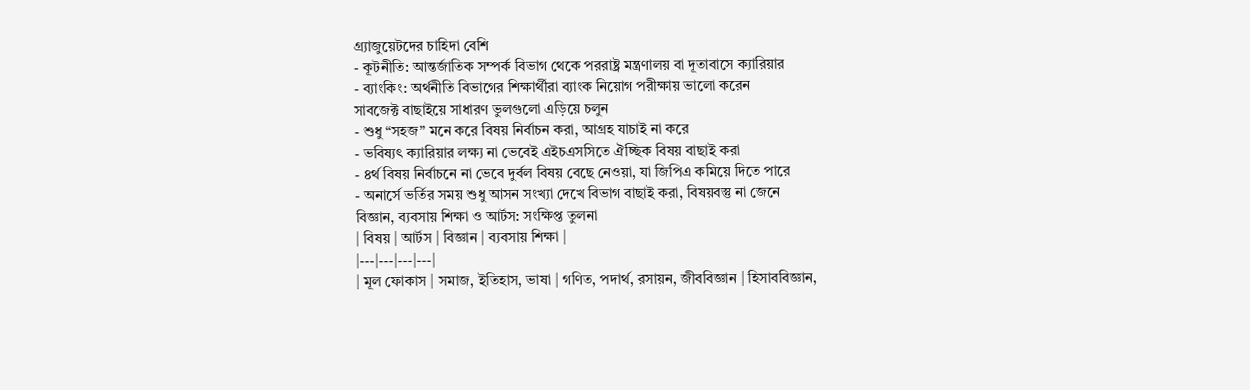গ্র্যাজুয়েটদের চাহিদা বেশি
- কূটনীতি: আন্তর্জাতিক সম্পর্ক বিভাগ থেকে পররাষ্ট্র মন্ত্রণালয় বা দূতাবাসে ক্যারিয়ার
- ব্যাংকিং: অর্থনীতি বিভাগের শিক্ষার্থীরা ব্যাংক নিয়োগ পরীক্ষায় ভালো করেন
সাবজেক্ট বাছাইয়ে সাধারণ ভুলগুলো এড়িয়ে চলুন
- শুধু “সহজ” মনে করে বিষয় নির্বাচন করা, আগ্রহ যাচাই না করে
- ভবিষ্যৎ ক্যারিয়ার লক্ষ্য না ভেবেই এইচএসসিতে ঐচ্ছিক বিষয় বাছাই করা
- ৪র্থ বিষয় নির্বাচনে না ভেবে দুর্বল বিষয় বেছে নেওয়া, যা জিপিএ কমিয়ে দিতে পারে
- অনার্সে ভর্তির সময় শুধু আসন সংখ্যা দেখে বিভাগ বাছাই করা, বিষয়বস্তু না জেনে
বিজ্ঞান, ব্যবসায় শিক্ষা ও আর্টস: সংক্ষিপ্ত তুলনা
| বিষয় | আর্টস | বিজ্ঞান | ব্যবসায় শিক্ষা |
|---|---|---|---|
| মূল ফোকাস | সমাজ, ইতিহাস, ভাষা | গণিত, পদার্থ, রসায়ন, জীববিজ্ঞান | হিসাববিজ্ঞান,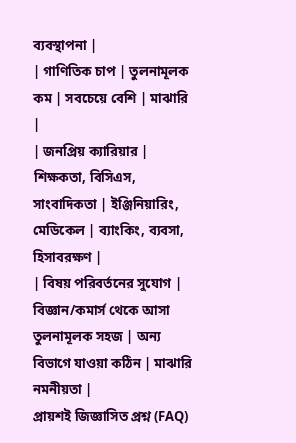ব্যবস্থাপনা |
| গাণিতিক চাপ | তুলনামূলক কম | সবচেয়ে বেশি | মাঝারি |
| জনপ্রিয় ক্যারিয়ার | শিক্ষকতা, বিসিএস, সাংবাদিকতা | ইঞ্জিনিয়ারিং, মেডিকেল | ব্যাংকিং, ব্যবসা, হিসাবরক্ষণ |
| বিষয় পরিবর্তনের সুযোগ | বিজ্ঞান/কমার্স থেকে আসা তুলনামূলক সহজ | অন্য বিভাগে যাওয়া কঠিন | মাঝারি নমনীয়তা |
প্রায়শই জিজ্ঞাসিত প্রশ্ন (FAQ)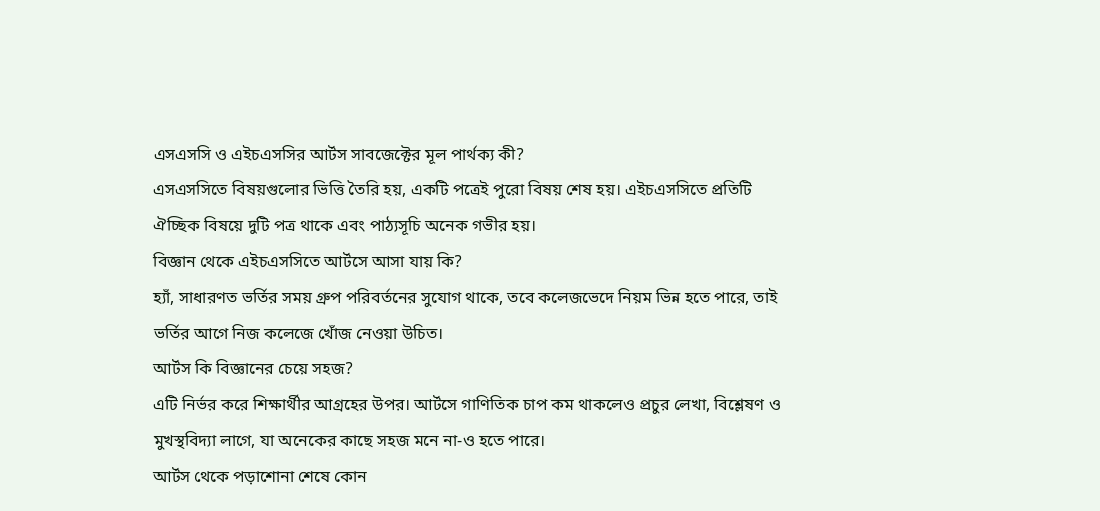এসএসসি ও এইচএসসির আর্টস সাবজেক্টের মূল পার্থক্য কী?
এসএসসিতে বিষয়গুলোর ভিত্তি তৈরি হয়, একটি পত্রেই পুরো বিষয় শেষ হয়। এইচএসসিতে প্রতিটি ঐচ্ছিক বিষয়ে দুটি পত্র থাকে এবং পাঠ্যসূচি অনেক গভীর হয়।
বিজ্ঞান থেকে এইচএসসিতে আর্টসে আসা যায় কি?
হ্যাঁ, সাধারণত ভর্তির সময় গ্রুপ পরিবর্তনের সুযোগ থাকে, তবে কলেজভেদে নিয়ম ভিন্ন হতে পারে, তাই ভর্তির আগে নিজ কলেজে খোঁজ নেওয়া উচিত।
আর্টস কি বিজ্ঞানের চেয়ে সহজ?
এটি নির্ভর করে শিক্ষার্থীর আগ্রহের উপর। আর্টসে গাণিতিক চাপ কম থাকলেও প্রচুর লেখা, বিশ্লেষণ ও মুখস্থবিদ্যা লাগে, যা অনেকের কাছে সহজ মনে না-ও হতে পারে।
আর্টস থেকে পড়াশোনা শেষে কোন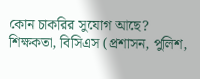কোন চাকরির সুযোগ আছে?
শিক্ষকতা, বিসিএস (প্রশাসন, পুলিশ,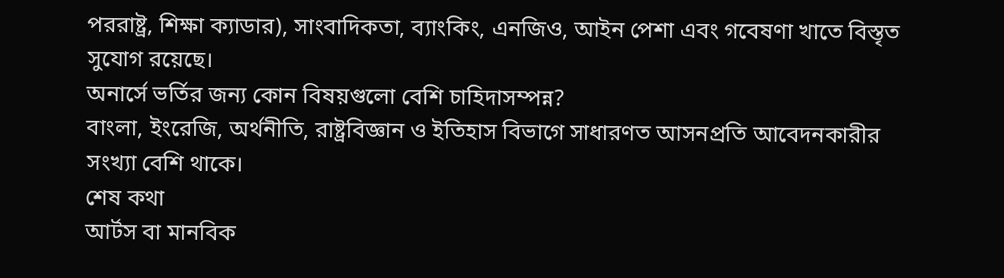পররাষ্ট্র, শিক্ষা ক্যাডার), সাংবাদিকতা, ব্যাংকিং, এনজিও, আইন পেশা এবং গবেষণা খাতে বিস্তৃত সুযোগ রয়েছে।
অনার্সে ভর্তির জন্য কোন বিষয়গুলো বেশি চাহিদাসম্পন্ন?
বাংলা, ইংরেজি, অর্থনীতি, রাষ্ট্রবিজ্ঞান ও ইতিহাস বিভাগে সাধারণত আসনপ্রতি আবেদনকারীর সংখ্যা বেশি থাকে।
শেষ কথা
আর্টস বা মানবিক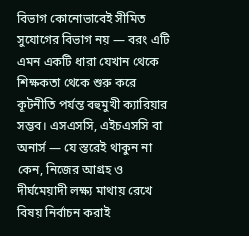বিভাগ কোনোভাবেই সীমিত সুযোগের বিভাগ নয় — বরং এটি এমন একটি ধারা যেখান থেকে শিক্ষকতা থেকে শুরু করে কূটনীতি পর্যন্ত বহুমুখী ক্যারিয়ার সম্ভব। এসএসসি, এইচএসসি বা অনার্স — যে স্তরেই থাকুন না কেন, নিজের আগ্রহ ও দীর্ঘমেয়াদী লক্ষ্য মাথায় রেখে বিষয় নির্বাচন করাই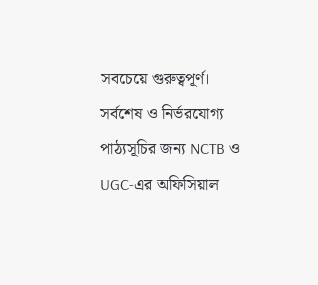সবচেয়ে গুরুত্বপূর্ণ। সর্বশেষ ও নির্ভরযোগ্য পাঠ্যসূচির জন্য NCTB ও UGC-এর অফিসিয়াল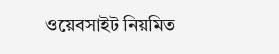ওয়েবসাইট নিয়মিত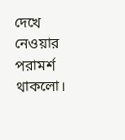দেখে নেওয়ার পরামর্শ থাকলো।